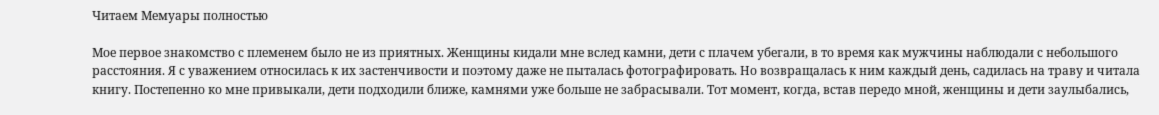Читаем Мемуары полностью

Мое первое знакомство с племенем было не из приятных. Женщины кидали мне вслед камни, дети с плачем убегали, в то время как мужчины наблюдали с небольшого расстояния. Я с уважением относилась к их застенчивости и поэтому даже не пыталась фотографировать. Но возвращалась к ним каждый день, садилась на траву и читала книгу. Постепенно ко мне привыкали, дети подходили ближе, камнями уже больше не забрасывали. Тот момент, когда, встав передо мной, женщины и дети заулыбались,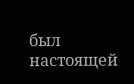был настоящей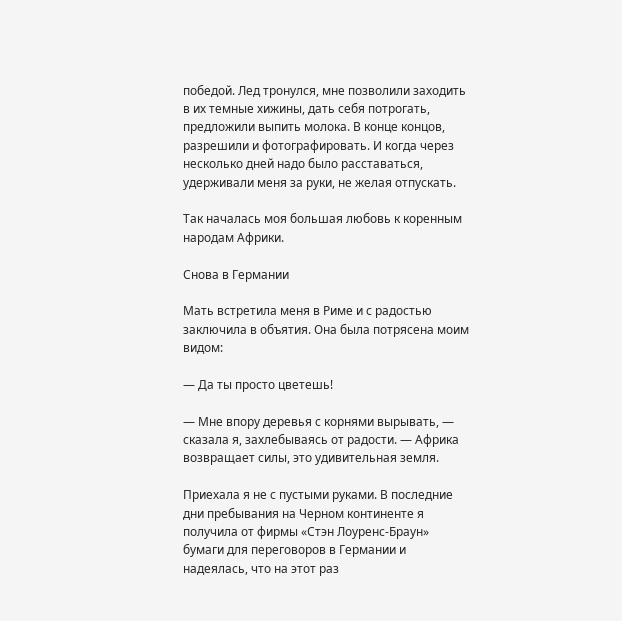победой. Лед тронулся, мне позволили заходить в их темные хижины, дать себя потрогать, предложили выпить молока. В конце концов, разрешили и фотографировать. И когда через несколько дней надо было расставаться, удерживали меня за руки, не желая отпускать.

Так началась моя большая любовь к коренным народам Африки.

Снова в Германии

Мать встретила меня в Риме и с радостью заключила в объятия. Она была потрясена моим видом:

— Да ты просто цветешь!

— Мне впору деревья с корнями вырывать, — сказала я, захлебываясь от радости. — Африка возвращает силы, это удивительная земля.

Приехала я не с пустыми руками. В последние дни пребывания на Черном континенте я получила от фирмы «Стэн Лоуренс-Браун» бумаги для переговоров в Германии и надеялась, что на этот раз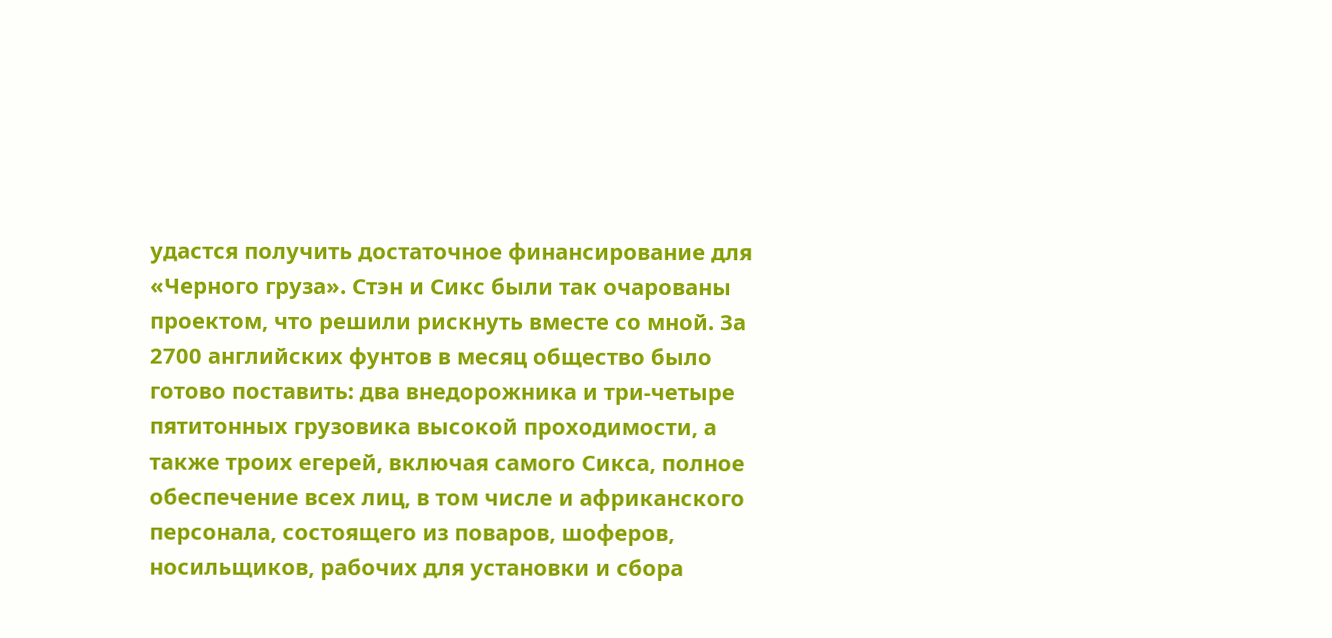удастся получить достаточное финансирование для «Черного груза». Стэн и Сикс были так очарованы проектом, что решили рискнуть вместе со мной. За 2700 английских фунтов в месяц общество было готово поставить: два внедорожника и три-четыре пятитонных грузовика высокой проходимости, а также троих егерей, включая самого Сикса, полное обеспечение всех лиц, в том числе и африканского персонала, состоящего из поваров, шоферов, носильщиков, рабочих для установки и сбора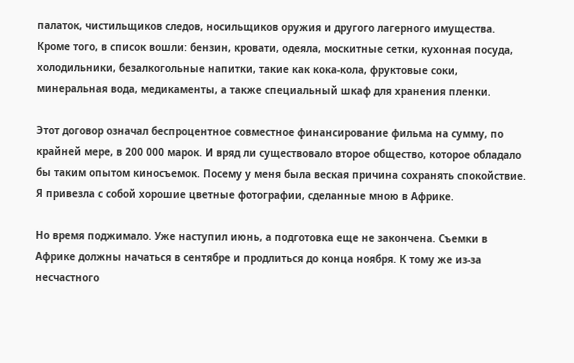палаток, чистильщиков следов, носильщиков оружия и другого лагерного имущества. Кроме того, в список вошли: бензин, кровати, одеяла, москитные сетки, кухонная посуда, холодильники, безалкогольные напитки, такие как кока-кола, фруктовые соки, минеральная вода, медикаменты, а также специальный шкаф для хранения пленки.

Этот договор означал беспроцентное совместное финансирование фильма на сумму, по крайней мере, в 200 000 марок. И вряд ли существовало второе общество, которое обладало бы таким опытом киносъемок. Посему у меня была веская причина сохранять спокойствие. Я привезла с собой хорошие цветные фотографии, сделанные мною в Африке.

Но время поджимало. Уже наступил июнь, а подготовка еще не закончена. Съемки в Африке должны начаться в сентябре и продлиться до конца ноября. К тому же из-за несчастного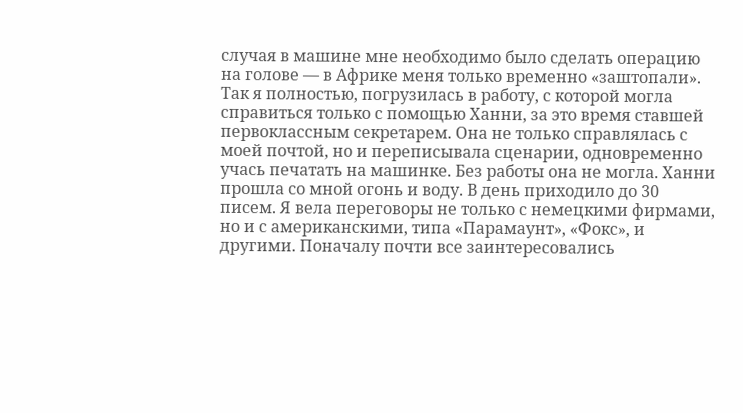случая в машине мне необходимо было сделать операцию на голове — в Африке меня только временно «заштопали». Так я полностью, погрузилась в работу, с которой могла справиться только с помощью Ханни, за это время ставшей первоклассным секретарем. Она не только справлялась с моей почтой, но и переписывала сценарии, одновременно учась печатать на машинке. Без работы она не могла. Ханни прошла со мной огонь и воду. В день приходило до 30 писем. Я вела переговоры не только с немецкими фирмами, но и с американскими, типа «Парамаунт», «Фокс», и другими. Поначалу почти все заинтересовались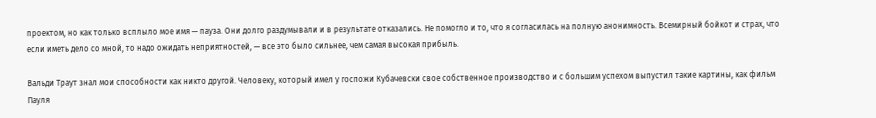проектом, но как только всплыло мое имя — пауза. Они долго раздумывали и в результате отказались. Не помогло и то, что я согласилась на полную анонимность. Всемирный бойкот и страх, что если иметь дело со мной, то надо ожидать неприятностей, — все это было сильнее, чем самая высокая прибыль.

Вальди Траут знал мои способности как никто другой. Человеку, который имел у госпожи Кубачевски свое собственное производство и с большим успехом выпустил такие картины, как фильм Пауля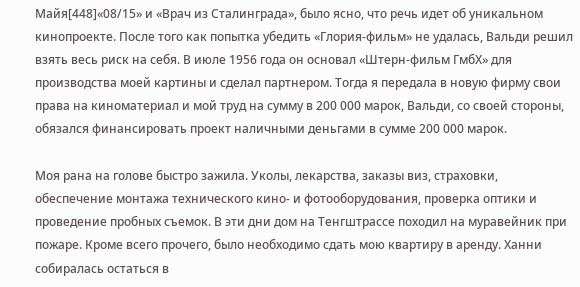Майя[448]«08/15» и «Врач из Сталинграда», было ясно, что речь идет об уникальном кинопроекте. После того как попытка убедить «Глория-фильм» не удалась, Вальди решил взять весь риск на себя. В июле 1956 года он основал «Штерн-фильм ГмбХ» для производства моей картины и сделал партнером. Тогда я передала в новую фирму свои права на киноматериал и мой труд на сумму в 200 000 марок, Вальди, со своей стороны, обязался финансировать проект наличными деньгами в сумме 200 000 марок.

Моя рана на голове быстро зажила. Уколы, лекарства, заказы виз, страховки, обеспечение монтажа технического кино- и фотооборудования, проверка оптики и проведение пробных съемок. В эти дни дом на Тенгштрассе походил на муравейник при пожаре. Кроме всего прочего, было необходимо сдать мою квартиру в аренду. Ханни собиралась остаться в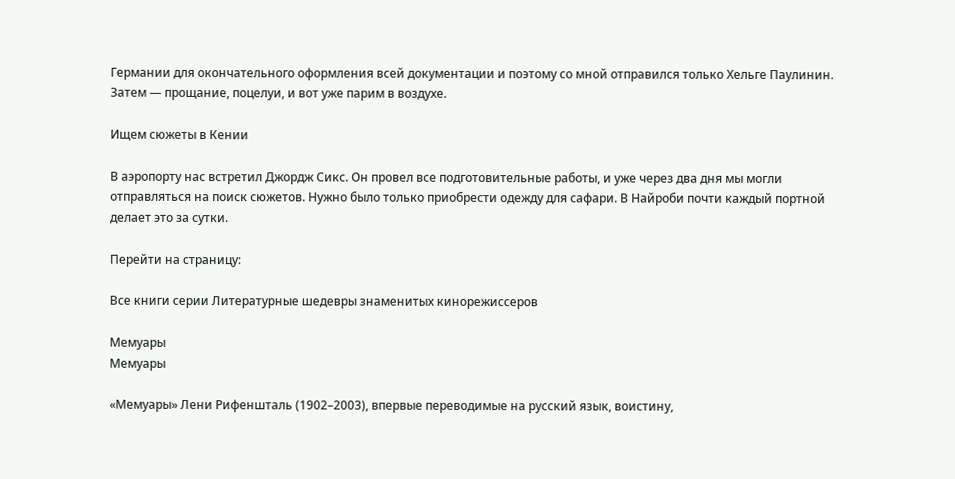Германии для окончательного оформления всей документации и поэтому со мной отправился только Хельге Паулинин. Затем — прощание, поцелуи, и вот уже парим в воздухе.

Ищем сюжеты в Кении

В аэропорту нас встретил Джордж Сикс. Он провел все подготовительные работы, и уже через два дня мы могли отправляться на поиск сюжетов. Нужно было только приобрести одежду для сафари. В Найроби почти каждый портной делает это за сутки.

Перейти на страницу:

Все книги серии Литературные шедевры знаменитых кинорежиссеров

Мемуары
Мемуары

«Мемуары» Лени Рифеншталь (1902–2003), впервые переводимые на русский язык, воистину,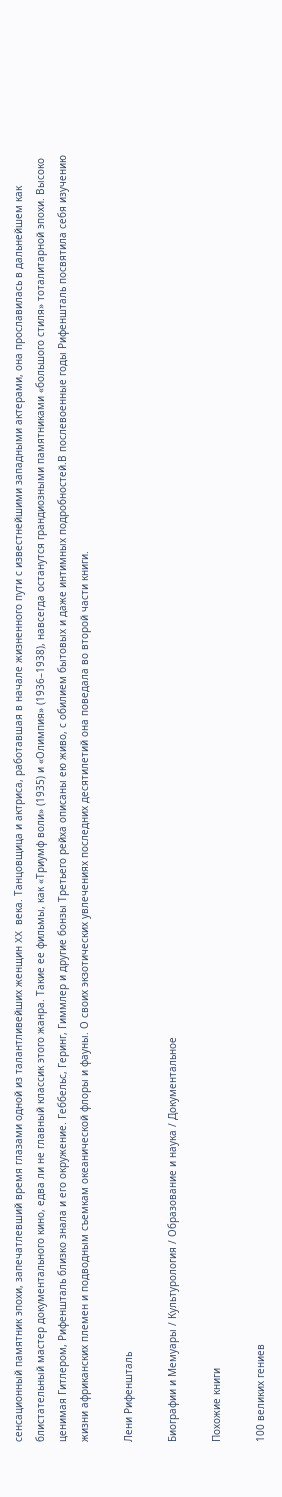сенсационный памятник эпохи, запечатлевший время глазами одной из талантливейших женщин XX века. Танцовщица и актриса, работавшая в начале жизненного пути с известнейшими западными актерами, она прославилась в дальнейшем как блистательный мастер документального кино, едва ли не главный классик этого жанра. Такие ее фильмы, как «Триумф воли» (1935) и «Олимпия» (1936–1938), навсегда останутся грандиозными памятниками «большого стиля» тоталитарной эпохи. Высоко ценимая Гитлером, Рифеншталь близко знала и его окружение. Геббельс, Геринг, Гиммлер и другие бонзы Третьего рейха описаны ею живо, с обилием бытовых и даже интимных подробностей.В послевоенные годы Рифеншталь посвятила себя изучению жизни африканских племен и подводным съемкам океанической флоры и фауны. О своих экзотических увлечениях последних десятилетий она поведала во второй части книги.

Лени Рифеншталь

Биографии и Мемуары / Культурология / Образование и наука / Документальное

Похожие книги

100 великих гениев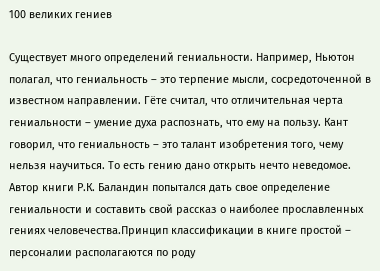100 великих гениев

Существует много определений гениальности. Например, Ньютон полагал, что гениальность – это терпение мысли, сосредоточенной в известном направлении. Гёте считал, что отличительная черта гениальности – умение духа распознать, что ему на пользу. Кант говорил, что гениальность – это талант изобретения того, чему нельзя научиться. То есть гению дано открыть нечто неведомое. Автор книги Р.К. Баландин попытался дать свое определение гениальности и составить свой рассказ о наиболее прославленных гениях человечества.Принцип классификации в книге простой – персоналии располагаются по роду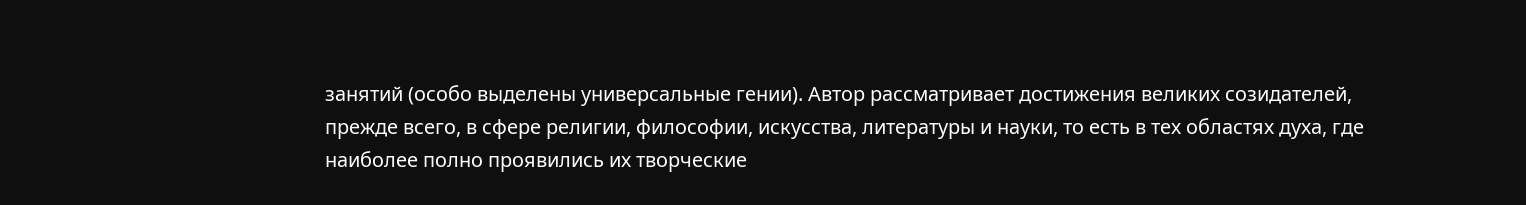занятий (особо выделены универсальные гении). Автор рассматривает достижения великих созидателей, прежде всего, в сфере религии, философии, искусства, литературы и науки, то есть в тех областях духа, где наиболее полно проявились их творческие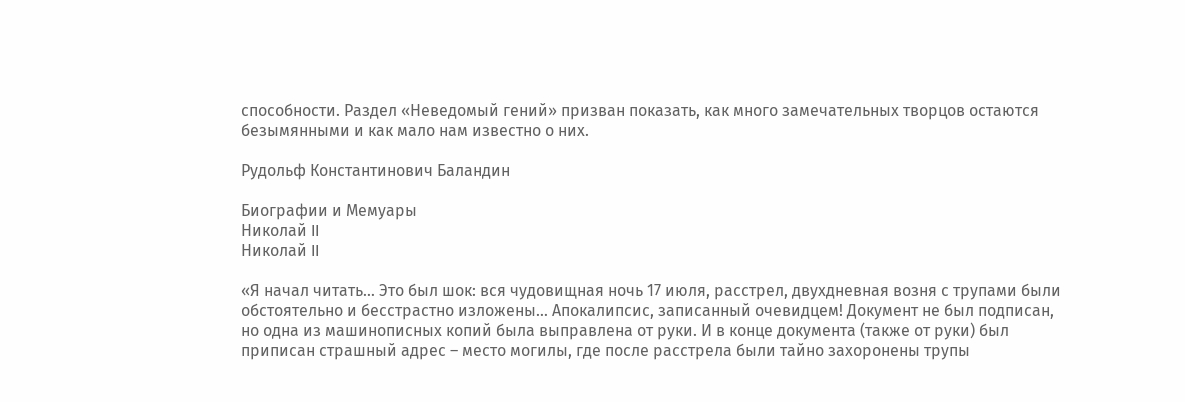способности. Раздел «Неведомый гений» призван показать, как много замечательных творцов остаются безымянными и как мало нам известно о них.

Рудольф Константинович Баландин

Биографии и Мемуары
Николай II
Николай II

«Я начал читать… Это был шок: вся чудовищная ночь 17 июля, расстрел, двухдневная возня с трупами были обстоятельно и бесстрастно изложены… Апокалипсис, записанный очевидцем! Документ не был подписан, но одна из машинописных копий была выправлена от руки. И в конце документа (также от руки) был приписан страшный адрес – место могилы, где после расстрела были тайно захоронены трупы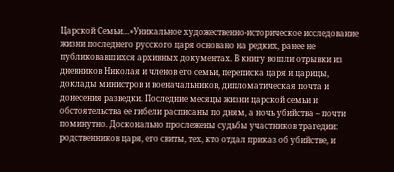Царской Семьи…»Уникальное художественно-историческое исследование жизни последнего русского царя основано на редких, ранее не публиковавшихся архивных документах. В книгу вошли отрывки из дневников Николая и членов его семьи, переписка царя и царицы, доклады министров и военачальников, дипломатическая почта и донесения разведки. Последние месяцы жизни царской семьи и обстоятельства ее гибели расписаны по дням, а ночь убийства – почти поминутно. Досконально прослежены судьбы участников трагедии: родственников царя, его свиты, тех, кто отдал приказ об убийстве, и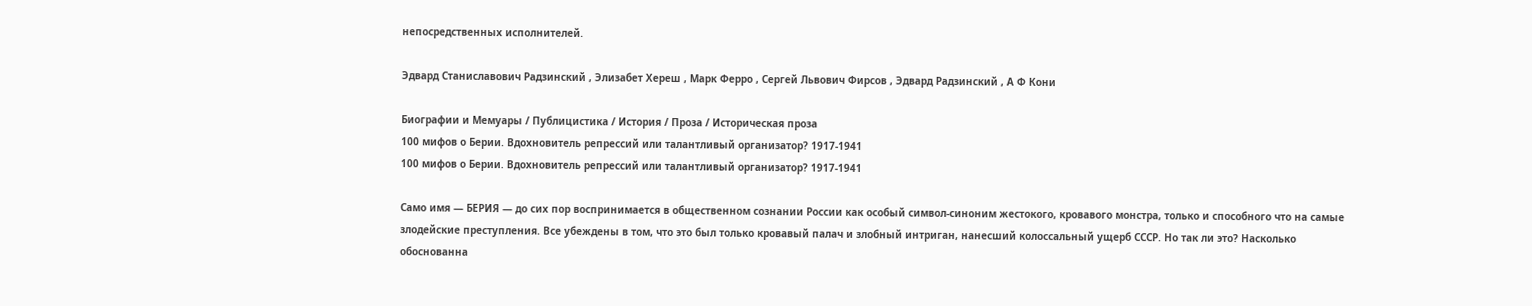непосредственных исполнителей.

Эдвард Станиславович Радзинский , Элизабет Хереш , Марк Ферро , Сергей Львович Фирсов , Эдвард Радзинский , А Ф Кони

Биографии и Мемуары / Публицистика / История / Проза / Историческая проза
100 мифов о Берии. Вдохновитель репрессий или талантливый организатор? 1917-1941
100 мифов о Берии. Вдохновитель репрессий или талантливый организатор? 1917-1941

Само имя — БЕРИЯ — до сих пор воспринимается в общественном сознании России как особый символ-синоним жестокого, кровавого монстра, только и способного что на самые злодейские преступления. Все убеждены в том, что это был только кровавый палач и злобный интриган, нанесший колоссальный ущерб СССР. Но так ли это? Насколько обоснованна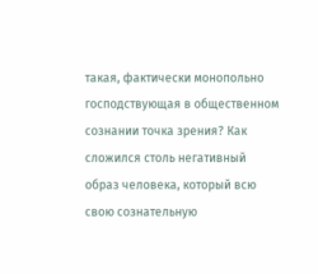такая, фактически монопольно господствующая в общественном сознании точка зрения? Как сложился столь негативный образ человека, который всю свою сознательную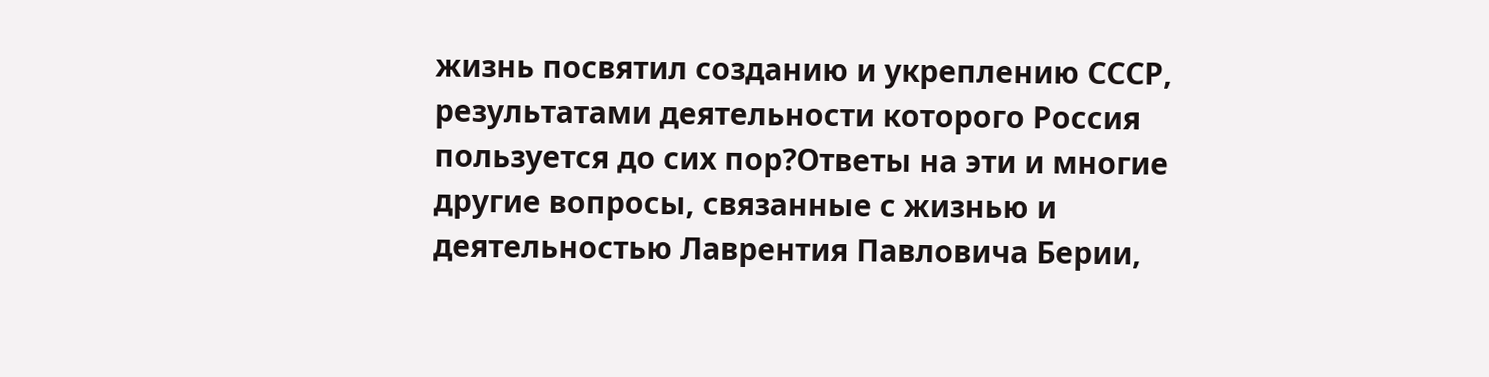жизнь посвятил созданию и укреплению СССР, результатами деятельности которого Россия пользуется до сих пор?Ответы на эти и многие другие вопросы, связанные с жизнью и деятельностью Лаврентия Павловича Берии,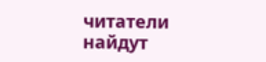читатели найдут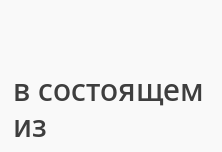в состоящем из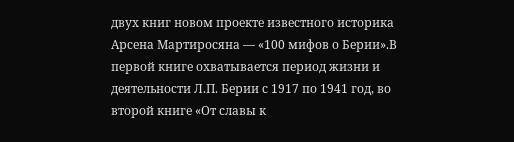двух книг новом проекте известного историка Арсена Мартиросяна — «100 мифов о Берии».В первой книге охватывается период жизни и деятельности Л.П. Берии с 1917 по 1941 год, во второй книге «От славы к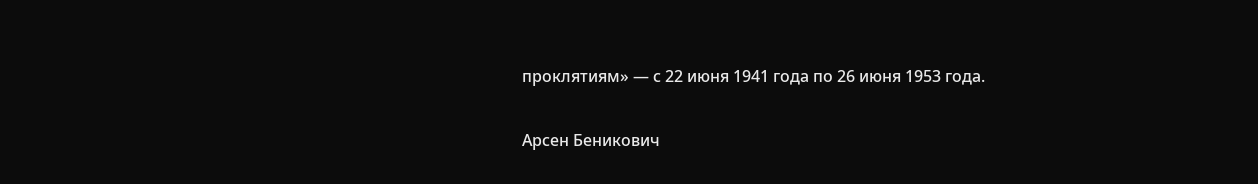проклятиям» — с 22 июня 1941 года по 26 июня 1953 года.

Арсен Беникович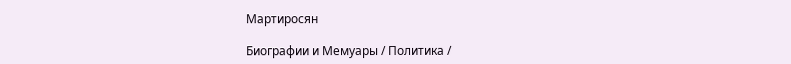Мартиросян

Биографии и Мемуары / Политика /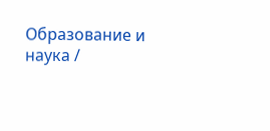Образование и наука /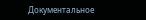Документальное